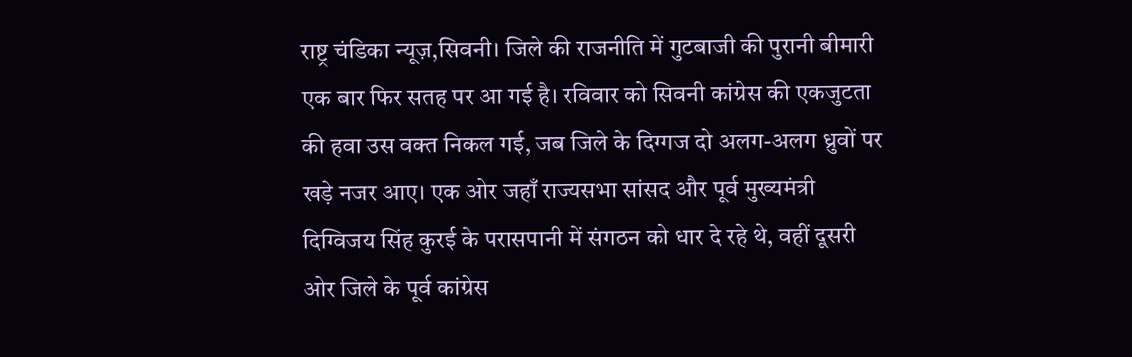राष्ट्र चंडिका न्यूज़,सिवनी। जिले की राजनीति में गुटबाजी की पुरानी बीमारी एक बार फिर सतह पर आ गई है। रविवार को सिवनी कांग्रेस की एकजुटता की हवा उस वक्त निकल गई, जब जिले के दिग्गज दो अलग-अलग ध्रुवों पर खड़े नजर आए। एक ओर जहाँ राज्यसभा सांसद और पूर्व मुख्यमंत्री दिग्विजय सिंह कुरई के परासपानी में संगठन को धार दे रहे थे, वहीं दूसरी ओर जिले के पूर्व कांग्रेस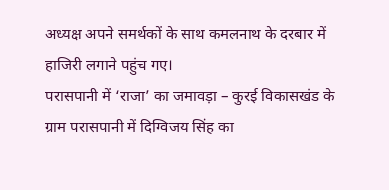अध्यक्ष अपने समर्थकों के साथ कमलनाथ के दरबार में हाजिरी लगाने पहुंच गए।
परासपानी में ‘राजा’ का जमावड़ा – कुरई विकासखंड के ग्राम परासपानी में दिग्विजय सिंह का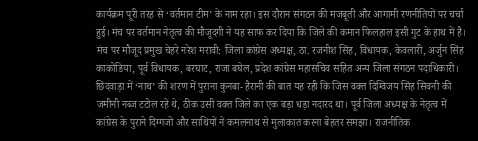कार्यक्रम पूरी तरह से ‘वर्तमान टीम’ के नाम रहा। इस दौरान संगठन की मजबूती और आगामी रणनीतियों पर चर्चा हुई। मंच पर वर्तमान नेतृत्व की मौजूदगी ने यह साफ कर दिया कि जिले की कमान फिलहाल इसी गुट के हाथ में है।
मंच पर मौजूद प्रमुख चेहरे नरेश मरावी: जिला कांग्रेस अध्यक्ष, ठा. रजनीश सिंह, विधायक, केवलारी, अर्जुन सिंह काकोडिया, पूर्व विधायक, बरघाट, राजा बघेल, प्रदेश कांग्रेस महासचिव सहित अन्य जिला संगठन पदाधिकारी।
छिंदवाड़ा में ‘नाथ’ की शरण में पुराना कुनबा- हैरानी की बात यह रही कि जिस वक्त दिग्विजय सिंह सिवनी की जमीनी नब्ज टटोल रहे थे, ठीक उसी वक्त जिले का एक बड़ा धड़ा नदारद था। पूर्व जिला अध्यक्ष के नेतृत्व में कांग्रेस के पुराने दिग्गजों और साथियों ने कमलनाथ से मुलाकात करना बेहतर समझा। राजनीतिक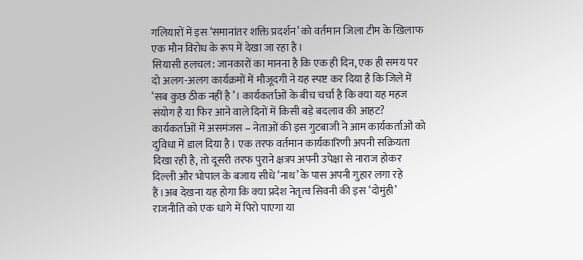गलियारों में इस ‘समानांतर शक्ति प्रदर्शन’ को वर्तमान जिला टीम के खिलाफ एक मौन विरोध के रूप में देखा जा रहा है।
सियासी हलचल: जानकारों का मानना है कि एक ही दिन, एक ही समय पर दो अलग-अलग कार्यक्रमों में मौजूदगी ने यह स्पष्ट कर दिया है कि जिले में ‘सब कुछ ठीक नहीं है’। कार्यकर्ताओं के बीच चर्चा है कि क्या यह महज संयोग है या फिर आने वाले दिनों में किसी बड़े बदलाव की आहट?
कार्यकर्ताओं में असमंजस – नेताओं की इस गुटबाजी ने आम कार्यकर्ताओं को दुविधा में डाल दिया है। एक तरफ वर्तमान कार्यकारिणी अपनी सक्रियता दिखा रही है, तो दूसरी तरफ पुराने क्षत्रप अपनी उपेक्षा से नाराज होकर दिल्ली और भोपाल के बजाय सीधे ‘नाथ’ के पास अपनी गुहार लगा रहे हैं।अब देखना यह होगा कि क्या प्रदेश नेतृत्व सिवनी की इस ‘दोमुंही’ राजनीति को एक धागे में पिरो पाएगा या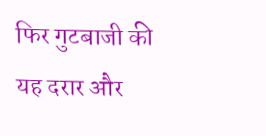फिर गुटबाजी की यह दरार और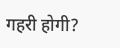गहरी होगी?